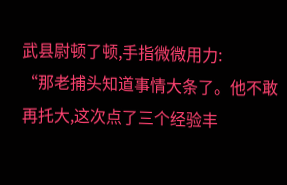武县尉顿了顿,手指微微用力:
“那老捕头知道事情大条了。他不敢再托大,这次点了三个经验丰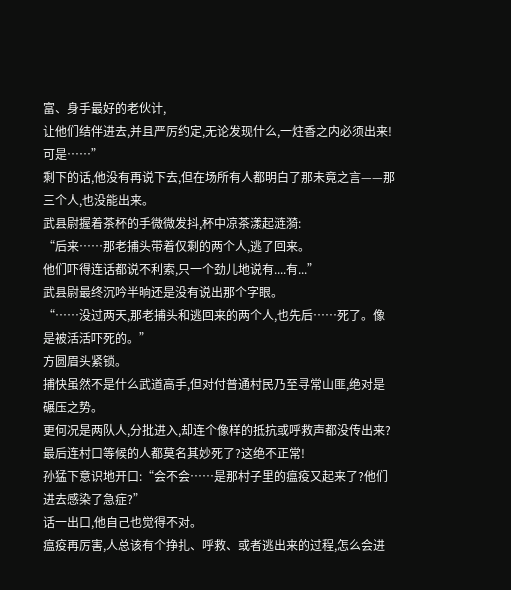富、身手最好的老伙计,
让他们结伴进去,并且严厉约定,无论发现什么,一炷香之内必须出来!可是……”
剩下的话,他没有再说下去,但在场所有人都明白了那未竟之言——那三个人,也没能出来。
武县尉握着茶杯的手微微发抖,杯中凉茶漾起涟漪:
“后来……那老捕头带着仅剩的两个人,逃了回来。
他们吓得连话都说不利索,只一个劲儿地说有....有...”
武县尉最终沉吟半晌还是没有说出那个字眼。
“……没过两天,那老捕头和逃回来的两个人,也先后……死了。像是被活活吓死的。”
方圆眉头紧锁。
捕快虽然不是什么武道高手,但对付普通村民乃至寻常山匪,绝对是碾压之势。
更何况是两队人,分批进入,却连个像样的抵抗或呼救声都没传出来?
最后连村口等候的人都莫名其妙死了?这绝不正常!
孙猛下意识地开口:“会不会……是那村子里的瘟疫又起来了?他们进去感染了急症?”
话一出口,他自己也觉得不对。
瘟疫再厉害,人总该有个挣扎、呼救、或者逃出来的过程,怎么会进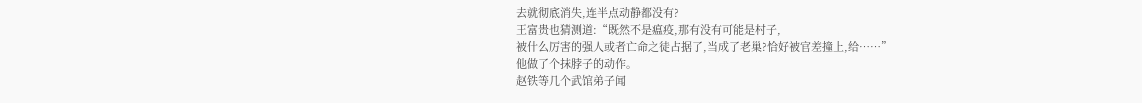去就彻底消失,连半点动静都没有?
王富贵也猜测道:“既然不是瘟疫,那有没有可能是村子,
被什么厉害的强人或者亡命之徒占据了,当成了老巢?恰好被官差撞上,给……”
他做了个抹脖子的动作。
赵铁等几个武馆弟子闻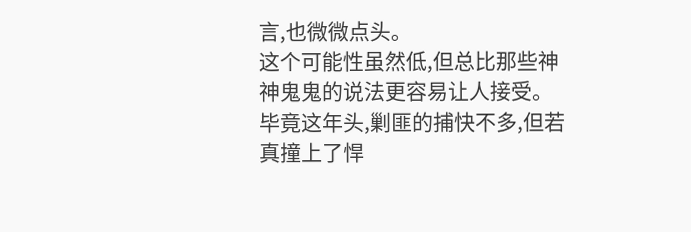言,也微微点头。
这个可能性虽然低,但总比那些神神鬼鬼的说法更容易让人接受。
毕竟这年头,剿匪的捕快不多,但若真撞上了悍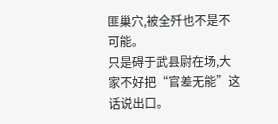匪巢穴,被全歼也不是不可能。
只是碍于武县尉在场,大家不好把“官差无能”这话说出口。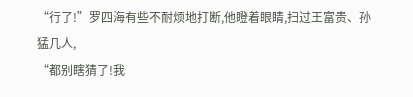“行了!”罗四海有些不耐烦地打断,他瞪着眼睛,扫过王富贵、孙猛几人,
“都别瞎猜了!我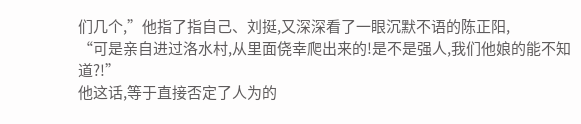们几个,”他指了指自己、刘挺,又深深看了一眼沉默不语的陈正阳,
“可是亲自进过洛水村,从里面侥幸爬出来的!是不是强人,我们他娘的能不知道?!”
他这话,等于直接否定了人为的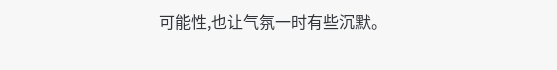可能性,也让气氛一时有些沉默。